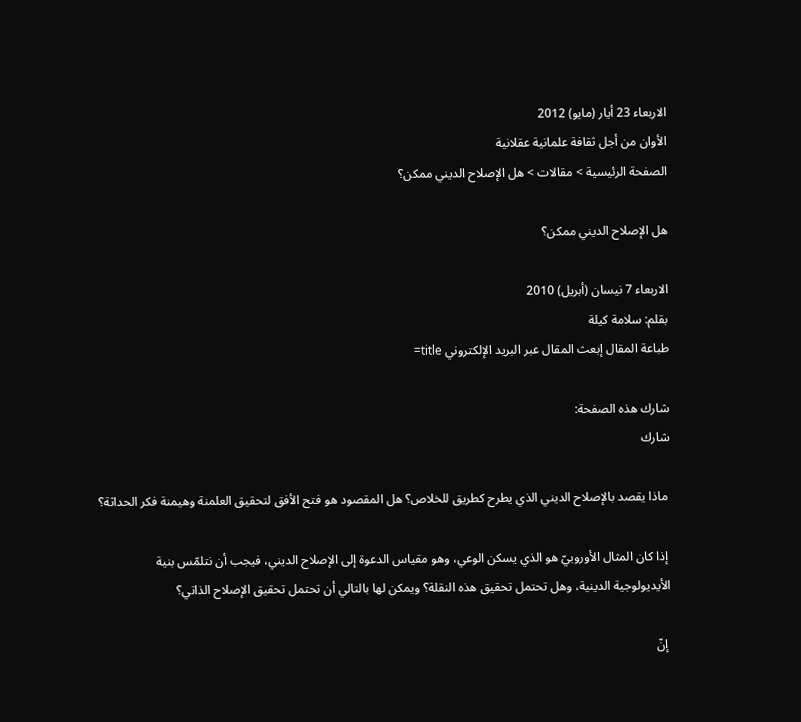الاربعاء 23 أيار (مايو) 2012
الأوان من أجل ثقافة علمانية عقلانية
الصفحة الرئيسية > مقالات > هل الإصلاح الديني ممكن؟

هل الإصلاح الديني ممكن؟

الاربعاء 7 نيسان (أبريل) 2010
بقلم: سلامة كيلة
طباعة المقال إبعث المقال عبر البريد الإلكتروني title=

شارك هذه الصفحة:
شارك

 ماذا يقصد بالإصلاح الديني الذي يطرح كطريق للخلاص؟ هل المقصود هو فتح الأفق لتحقيق العلمنة وهيمنة فكر الحداثة؟

 إذا كان المثال الأوروبيّ هو الذي يسكن الوعي، وهو مقياس الدعوة إلى الإصلاح الديني، فيجب أن نتلمّس بنية الأيديولوجية الدينية، وهل تحتمل تحقيق هذه النقلة؟ ويمكن لها بالتالي أن تحتمل تحقيق الإصلاح الذاتي؟

 إنّ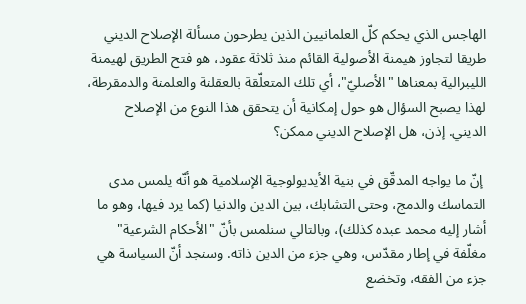الهاجس الذي يحكم كلّ العلمانيين الذين يطرحون مسألة الإصلاح الديني طريقا لتجاوز هيمنة الأصولية القائم منذ ثلاثة عقود، هو فتح الطريق لهيمنة الليبرالية بمعناها "الأصليّ"، أي تلك المتعلّقة بالعقلنة والعلمنة والدمقرطة، لهذا يصبح السؤال هو حول إمكانية أن يتحقق هذا النوع من الإصلاح الديني. إذن، هل الإصلاح الديني ممكن؟

 إنّ ما يواجه المدقّق في بنية الأيديولوجية الإسلامية هو أنّه يلمس مدى التماسك والدمج، وحتى التشابك، بين الدين والدنيا (كما يرد فيها، وهو ما أشار إليه محمد عبده كذلك)، وبالتالي سنلمس بأنّ "الأحكام الشرعية" مغلّفة في إطار مقدّس، وهي جزء من الدين ذاته. وسنجد أنّ السياسة هي جزء من الفقه، وتخضع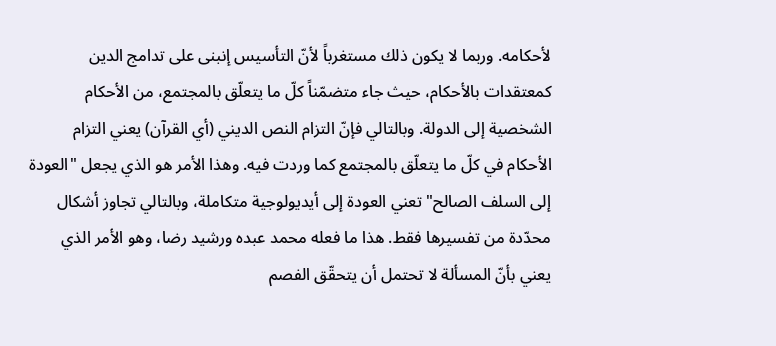لأحكامه. وربما لا يكون ذلك مستغرباً لأنّ التأسيس إنبنى على تدامج الدين كمعتقدات بالأحكام، حيث جاء متضمّناً كلّ ما يتعلّق بالمجتمع، من الأحكام الشخصية إلى الدولة. وبالتالي فإنّ التزام النص الديني (أي القرآن) يعني التزام الأحكام في كلّ ما يتعلّق بالمجتمع كما وردت فيه. وهذا الأمر هو الذي يجعل "العودة إلى السلف الصالح" تعني العودة إلى أيديولوجية متكاملة، وبالتالي تجاوز أشكال محدّدة من تفسيرها فقط. هذا ما فعله محمد عبده ورشيد رضا، وهو الأمر الذي يعني بأنّ المسألة لا تحتمل أن يتحقّق الفصم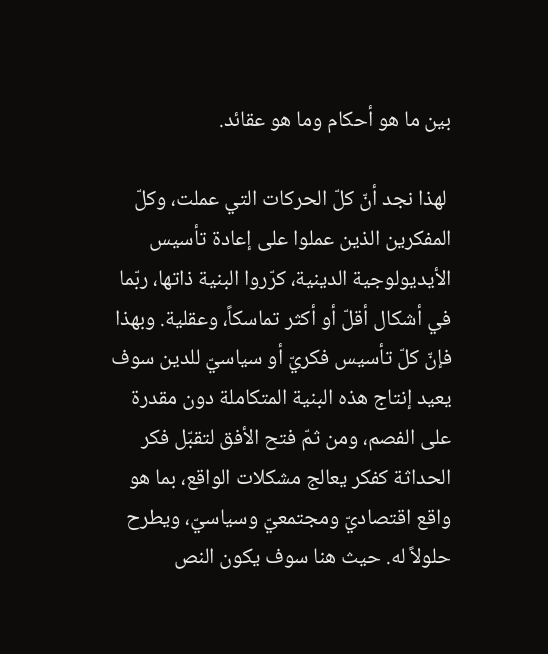بين ما هو أحكام وما هو عقائد.

 لهذا نجد أنّ كلّ الحركات التي عملت، وكلّ المفكرين الذين عملوا على إعادة تأسيس الأيديولوجية الدينية، كرّروا البنية ذاتها، ربّما في أشكال أقلّ أو أكثر تماسكاً، وعقلية. وبهذا فإنّ كلّ تأسيس فكريّ أو سياسيّ للدين سوف يعيد إنتاج هذه البنية المتكاملة دون مقدرة على الفصم، ومن ثمّ فتح الأفق لتقبّل فكر الحداثة كفكر يعالج مشكلات الواقع، بما هو واقع اقتصاديّ ومجتمعيّ وسياسيّ، ويطرح حلولاً له. حيث هنا سوف يكون النص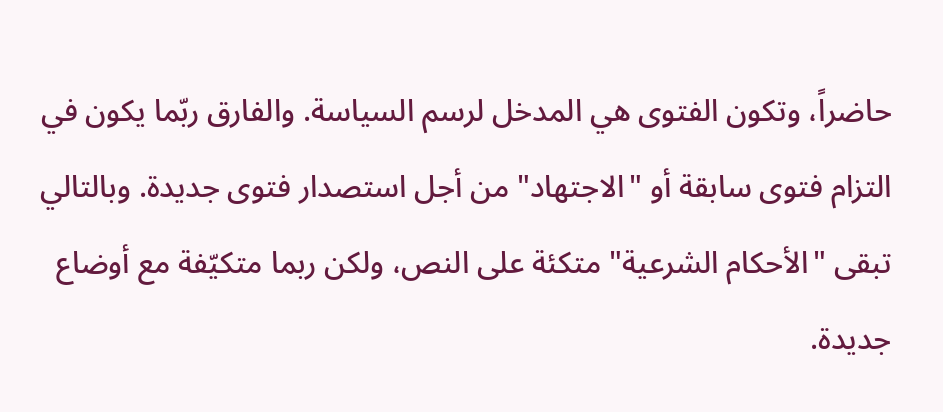حاضراً، وتكون الفتوى هي المدخل لرسم السياسة. والفارق ربّما يكون في التزام فتوى سابقة أو "الاجتهاد" من أجل استصدار فتوى جديدة. وبالتالي تبقى "الأحكام الشرعية" متكئة على النص، ولكن ربما متكيّفة مع أوضاع جديدة.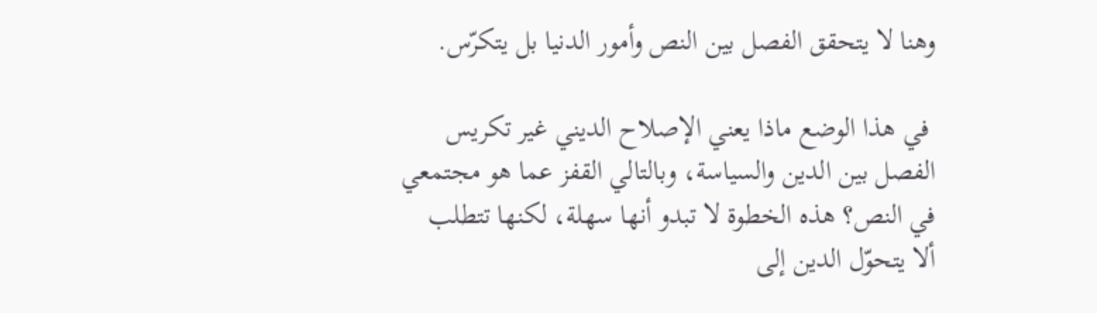وهنا لا يتحقق الفصل بين النص وأمور الدنيا بل يتكرّس.

 في هذا الوضع ماذا يعني الإصلاح الديني غير تكريس الفصل بين الدين والسياسة، وبالتالي القفز عما هو مجتمعي في النص؟ هذه الخطوة لا تبدو أنها سهلة، لكنها تتطلب ألا يتحوّل الدين إلى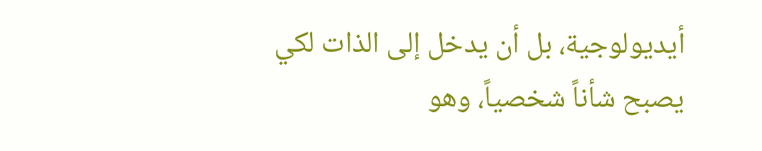أيديولوجية، بل أن يدخل إلى الذات لكي يصبح شأناً شخصياً، وهو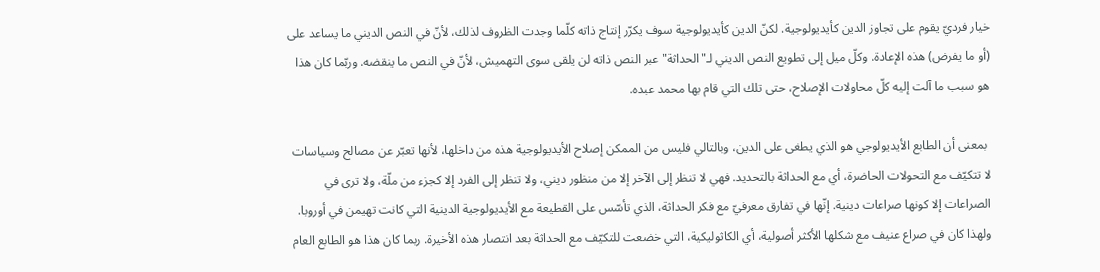خيار فرديّ يقوم على تجاوز الدين كأيديولوجية. لكنّ الدين كأيديولوجية سوف يكرّر إنتاج ذاته كلّما وجدت الظروف لذلك، لأنّ في النص الديني ما يساعد على (أو ما يفرض) هذه الإعادة. وكلّ ميل إلى تطويع النص الديني لـ"الحداثة" عبر النص ذاته لن يلقى سوى التهميش، لأنّ في النص ما ينقضه. وربّما كان هذا هو سبب ما آلت إليه كلّ محاولات الإصلاح، حتى تلك التي قام بها محمد عبده.

 بمعنى أن الطابع الأيديولوجي هو الذي يطغى على الدين، وبالتالي فليس من الممكن إصلاح الأيديولوجية هذه من داخلها، لأنها تعبّر عن مصالح وسياسات لا تتكيّف مع التحولات الحاضرة، أي مع الحداثة بالتحديد. فهي لا تنظر إلى الآخر إلا من منظور ديني، ولا تنظر إلى الفرد إلا كجزء من ملّة، ولا ترى في الصراعات إلا كونها صراعات دينية. إنّها في تفارق معرفيّ مع فكر الحداثة، الذي تأسّس على القطيعة مع الأيديولوجية الدينية التي كانت تهيمن في أوروبا. ولهذا كان في صراع عنيف مع شكلها الأكثر أصولية، أي الكاثوليكية، التي خضعت للتكيّف مع الحداثة بعد انتصار هذه الأخيرة. ربما كان هذا هو الطابع العام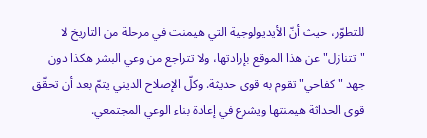للتطوّر، حيث أنّ الأيديولوجية التي هيمنت في مرحلة من التاريخ لا "تتنازل" عن هذا الموقع بإرادتها، ولا تتراجع من وعي البشر هكذا دون جهد "كفاحي" تقوم به قوى حديثة. وكلّ الإصلاح الديني يتمّ بعد أن تحقّق قوى الحداثة هيمنتها ويشرع في إعادة بناء الوعي المجتمعي.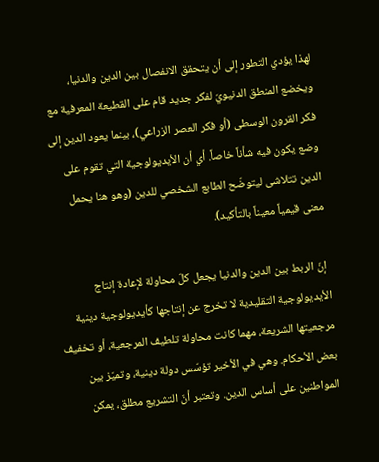لهذا يؤدي التطور إلى أن يتحقق الانفصال بين الدين والدنيا، ويخضع المنطق الدنيويّ لفكر جديد قام على القطيعة المعرفية مع فكر القرون الوسطى (أو فكر العصر الزراعي)، بينما يعود الدين إلى وضع يكون فيه شأناً خاصاً. أي أن الأيديولوجية التي تقوم على الدين تتلاشى ليتوضّح الطابع الشخصي للدين (وهو هنا يحمل معنى قيمياً معيناً بالتأكيد).

 إنّ الربط بين الدين والدنيا يجعل كلّ محاولة لإعادة إنتاج الأيديولوجية التقليدية لا تخرج عن إنتاجها كأيديولوجية دينية مرجعيتها الشريعة، مهما كانت محاولة تلطيف المرجعية، أو تخفيف بعض الأحكام. وهي في الأخير تؤسّس دولة دينية، وتميّز بين المواطنين على أساس الدين. وتعتبر أنّ التشريع مطلق، يمكن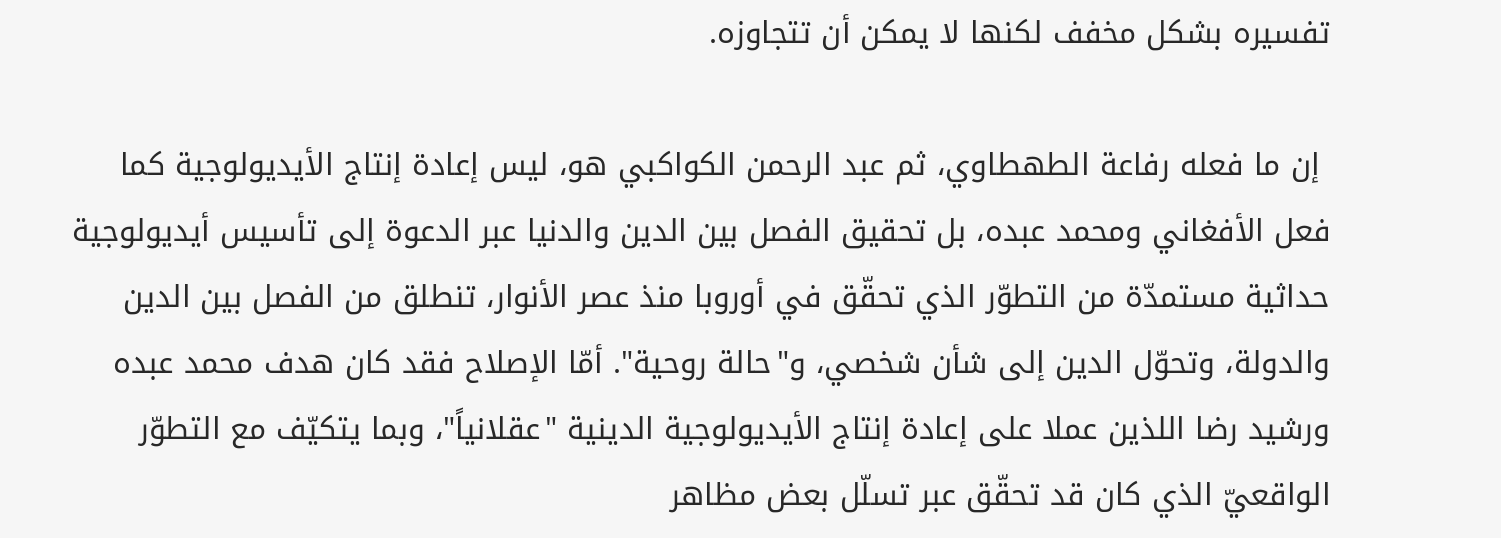تفسيره بشكل مخفف لكنها لا يمكن أن تتجاوزه.

 إن ما فعله رفاعة الطهطاوي، ثم عبد الرحمن الكواكبي هو، ليس إعادة إنتاج الأيديولوجية كما فعل الأفغاني ومحمد عبده، بل تحقيق الفصل بين الدين والدنيا عبر الدعوة إلى تأسيس أيديولوجية حداثية مستمدّة من التطوّر الذي تحقّق في أوروبا منذ عصر الأنوار، تنطلق من الفصل بين الدين والدولة، وتحوّل الدين إلى شأن شخصي، و"حالة روحية". أمّا الإصلاح فقد كان هدف محمد عبده ورشيد رضا اللذين عملا على إعادة إنتاج الأيديولوجية الدينية "عقلانياً"، وبما يتكيّف مع التطوّر الواقعيّ الذي كان قد تحقّق عبر تسلّل بعض مظاهر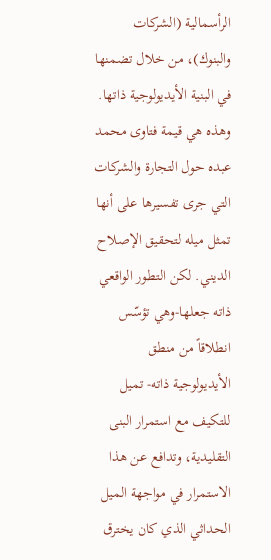الرأسمالية (الشركات والبنوك)، من خلال تضمنها في البنية الأيديولوجية ذاتها. وهذه هي قيمة فتاوى محمد عبده حول التجارة والشركات التي جرى تفسيرها على أنها تمثل ميله لتحقيق الإصلاح الديني. لكن التطور الواقعي ذاته جعلها-وهي تؤسّس انطلاقاً من منطق الأيديولوجية ذاته- تميل للتكيف مع استمرار البنى التقليدية، وتدافع عن هذا الاستمرار في مواجهة الميل الحداثي الذي كان يخترق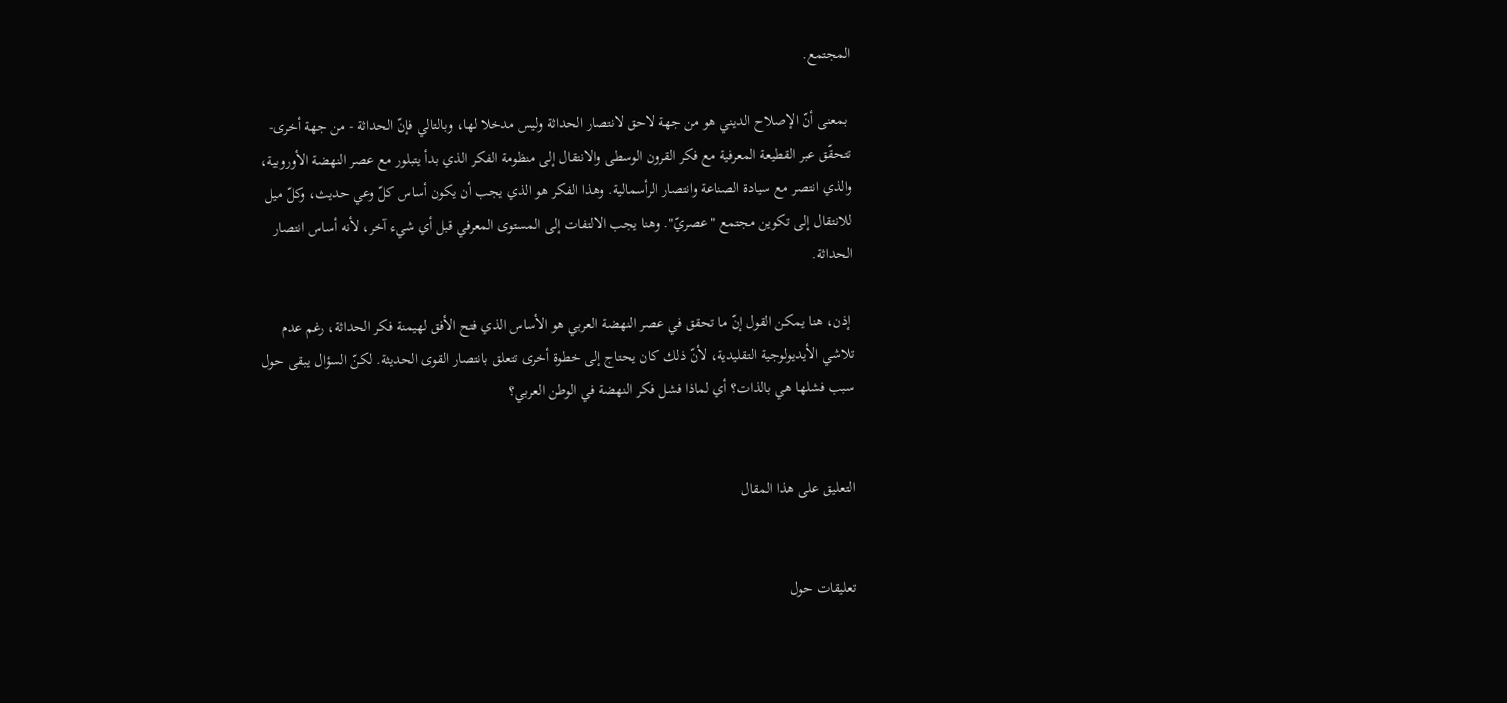المجتمع.

 بمعنى أنّ الإصلاح الديني هو من جهة لاحق لانتصار الحداثة وليس مدخلا لها، وبالتالي فإنّ الحداثة - من جهة أخرى- تتحقّق عبر القطيعة المعرفية مع فكر القرون الوسطى والانتقال إلى منظومة الفكر الذي بدأ يتبلور مع عصر النهضة الأوروبية، والذي انتصر مع سيادة الصناعة وانتصار الرأسمالية. وهذا الفكر هو الذي يجب أن يكون أساس كلّ وعي حديث، وكلّ ميل للانتقال إلى تكوين مجتمع "عصريّ". وهنا يجب الالتفات إلى المستوى المعرفي قبل أي شيء آخر، لأنه أساس انتصار الحداثة.

 إذن، هنا يمكن القول إنّ ما تحقق في عصر النهضة العربي هو الأساس الذي فتح الأفق لهيمنة فكر الحداثة، رغم عدم تلاشي الأيديولوجية التقليدية، لأنّ ذلك كان يحتاج إلى خطوة أخرى تتعلق بانتصار القوى الحديثة. لكنّ السؤال يبقى حول سبب فشلها هي بالذات؟ أي لماذا فشل فكر النهضة في الوطن العربي؟


التعليق على هذا المقال


تعليقات حول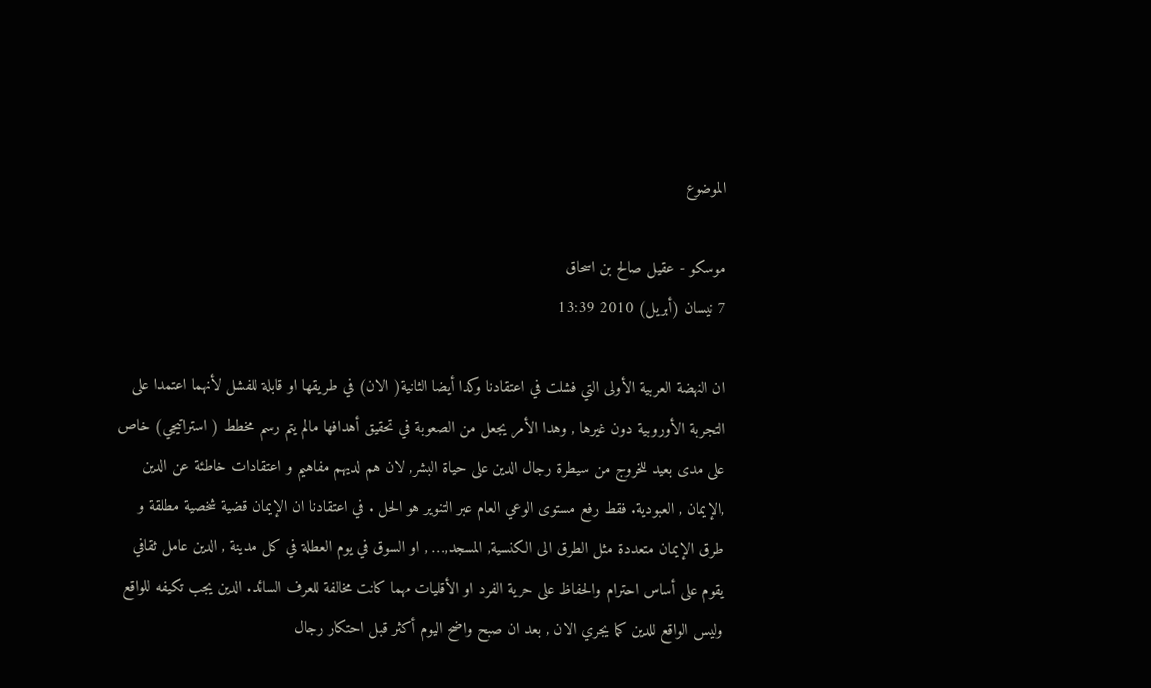الموضوع

موسكو - عقيل صالح بن اسحاق
7 نيسان (أبريل) 2010 13:39

ان النهضة العربية الأولى التي فشلت في اعتقادنا وكدا أيضا الثانية( الان) في طريقها او قابلة للفشل لأنهما اعتمدا على التجربة الأوروبية دون غيرها , وهدا الأمر يجعل من الصعوبة في تحقيق أهدافها مالم يتم رسم مخطط ( استراتيجي) خاص على مدى بعيد للخروج من سيطرة رجال الدين على حياة البشر, لان هم لديهم مفاهيم و اعتقادات خاطئة عن الدين ,الإيمان , العبودية. فقط رفع مستوى الوعي العام عبر التنوير هو الحل . في اعتقادنا ان الإيمان قضية شخصية مطلقة و طرق الإيمان متعددة مثل الطرق الى الكنسية, المسجد,… , او السوق في يوم العطلة في كل مدينة , الدين عامل ثقافي يقوم على أساس احترام والحفاظ على حرية الفرد او الأقليات مهما كانت مخالفة للعرف السائد. الدين يجب تكيفه للواقع وليس الواقع للدين كما يجري الان , بعد ان صبح واضح اليوم أكثر قبل احتكار رجال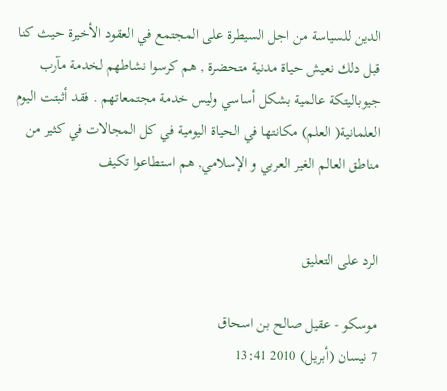الدين للسياسة من اجل السيطرة على المجتمع في العقود الأخيرة حيث كنا قبل دلك نعيش حياة مدنية متحضرة , هم كرسوا نشاطهم لخدمة مآرب جيوباليتكة عالمية بشكل أساسي وليس خدمة مجتمعاتهم . فقد أثبتت اليوم العلمانية( العلم) مكانتها في الحياة اليومية في كل المجالات في كثير من مناطق العالم الغير العربي و الإسلامي, هم استطاعوا تكيف


الرد على التعليق

موسكو - عقيل صالح بن اسحاق
7 نيسان (أبريل) 2010 13:41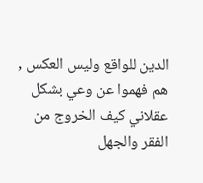الدين للواقع وليس العكس , هم فهموا عن وعي بشكل عقلاني كيف الخروج من الفقر والجهل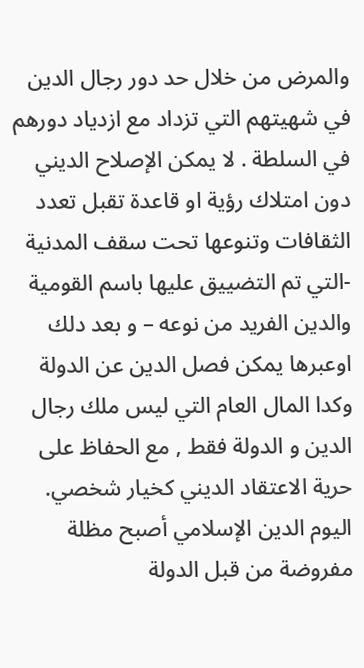والمرض من خلال حد دور رجال الدين في شهيتهم التي تزداد مع ازدياد دورهم في السلطة . لا يمكن الإصلاح الديني دون امتلاك رؤية او قاعدة تقبل تعدد الثقافات وتنوعها تحت سقف المدنية -التي تم التضييق عليها باسم القومية والدين الفريد من نوعه – و بعد دلك اوعبرها يمكن فصل الدين عن الدولة وكدا المال العام التي ليس ملك رجال الدين و الدولة فقط , مع الحفاظ على حرية الاعتقاد الديني كخيار شخصي. اليوم الدين الإسلامي أصبح مظلة مفروضة من قبل الدولة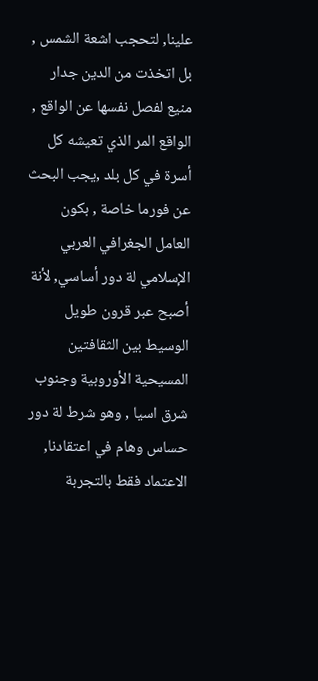علينا, لتحجب اشعة الشمس , بل اتخذت من الدين جدار منيع لفصل نفسها عن الواقع , الواقع المر الذي تعيشه كل أسرة في كل بلد ,يجب البحث عن فورما خاصة , بكون العامل الجغرافي العربي الإسلامي لة دور أساسي, لأنة أصبح عبر قرون طويل الوسيط بين الثقافتين المسيحية الأوروبية وجنوب شرق اسيا , وهو شرط لة دور حساس وهام في اعتقادنا, الاعتماد فقط بالتجربة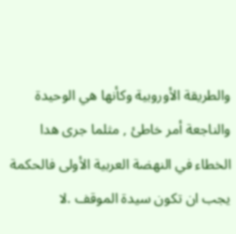والطريقة الأوروبية وكأنها هي الوحيدة والناجعة أمر خاطئ , مثلما جرى هدا الخطاء في النهضة العربية الأولى فالحكمة يجب ان تكون سيدة الموقف .لا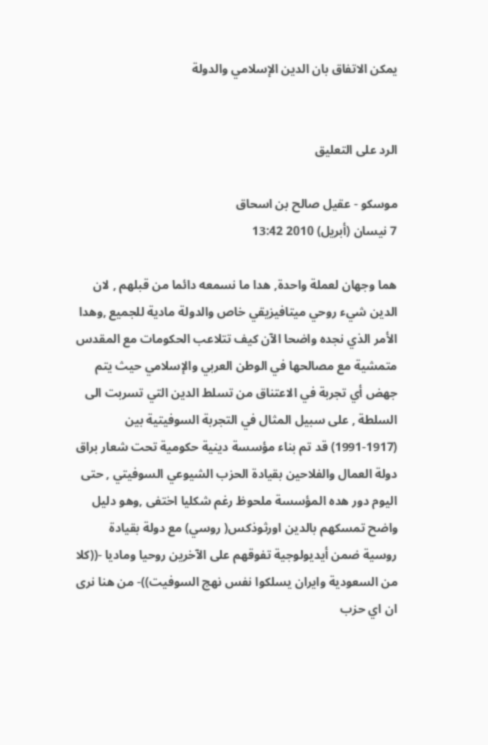يمكن الاتفاق بان الدين الإسلامي والدولة


الرد على التعليق

موسكو - عقيل صالح بن اسحاق
7 نيسان (أبريل) 2010 13:42

هما وجهان لعملة واحدة, هدا ما نسمعه دائما من قبلهم , لان الدين شيء روحي ميتافيزيقي خاص والدولة مادية للجميع ,وهدا الأمر الذي نجده واضحا الآن كيف تتلاعب الحكومات مع المقدس متمشية مع مصالحها في الوطن العربي والإسلامي حيث يتم جهض أي تجربة في الاعتناق من تسلط الدين التي تسربت الى السلطة , على سبيل المثال في التجربة السوفيتية بين (1917-1991) قد تم بناء مؤسسة دينية حكومية تحت شعار براق دولة العمال والفلاحين بقيادة الحزب الشيوعي السوفيتي , حتى اليوم دور هده المؤسسة ملحوظ رغم شكليا اختفى ,وهو دليل واضح تمسكهم بالدين اورثوذكس( روسي) مع دولة بقيادة روسية ضمن أيديولوجية تفوقهم على الآخرين روحيا وماديا -((كلا من السعودية وايران يسلكوا نفس نهج السوفيت))- من هنا نرى ان اي حزب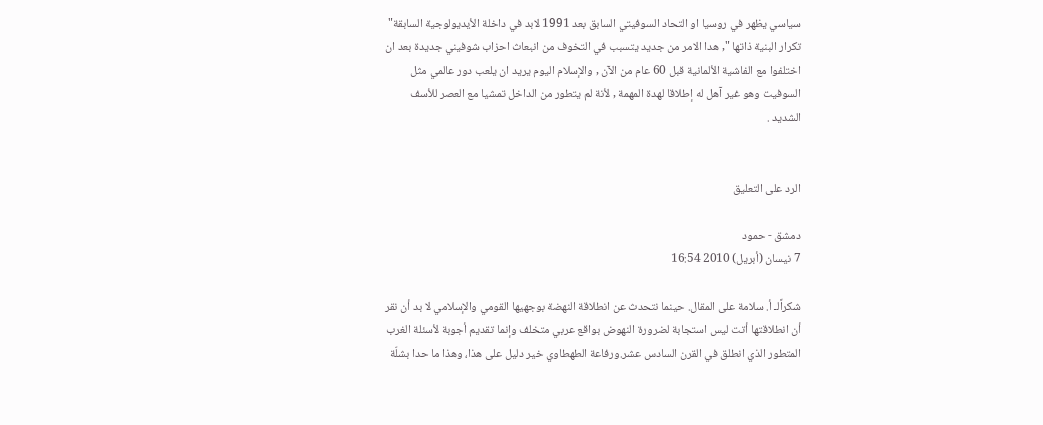سياسي يظهر في روسيا او التحاد السوفيتي السابق بعد 1991 لابد في داخلة الأيديولوجية السابقة" تكرار البنية ذاتها ", هدا الامر من جديد يتسبب في التخوف من انبعاث احزاب شوفيني جديدة بعد ان اختلفوا مع الفاشية الألمانية قبل 60 عام من الآن , والإسلام اليوم يريد ان يلعب دور عالمي مثل السوفيت وهو غير آهل له إطلاقا لهدة المهمة , لأنة لم يتطور من الداخل تمشيا مع العصر للأسف الشديد .


الرد على التعليق

دمشق - حمود
7 نيسان (أبريل) 2010 16:54

شكراًلـ أ. سلامة على المقال. حينما نتحدث عن انطلاقة النهضة بوجهيها القومي والإسلامي لا بد أن نقر أن انطلاقتها أتت ليس استجابة لضرورة النهوض بواقع عربي متخلف وإنما تقديم أجوبة لأسئلة الغرب المتطور الذي انطلق في القرن السادس عشر.ورفاعة الطهطاوي خير دليل على هذا، وهذا ما حدا بشلّة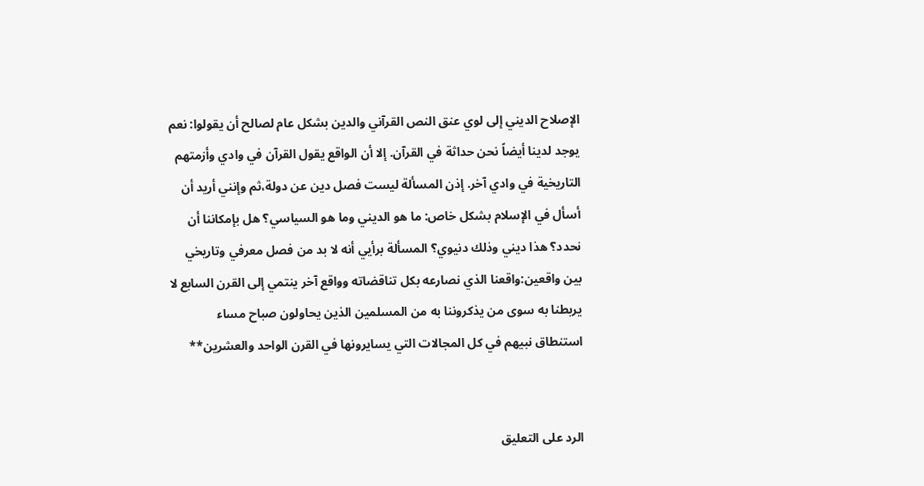الإصلاح الديني إلى لوي عنق النص القرآني والدين بشكل عام لصالح أن يقولوا: نعم يوجد لدينا أيضاً نحن حداثة في القرآن. إلا أن الواقع يقول القرآن في وادي وأزمتهم التاريخية في وادي آخر. إذن المسألة ليست فصل دين عن دولة،ثم وإنني أريد أن أسأل في الإسلام بشكل خاص: ما هو الديني وما هو السياسي؟ هل بإمكاننا أن نحدد؟ هذا ديني وذلك دنيوي؟ المسألة برأيي أنه لا بد من فصل معرفي وتاريخي بين واقعين:واقعنا الذي نصارعه بكل تناقضاته وواقع آخر ينتمي إلى القرن السابع لا يربطنا به سوى من يذكروننا به من المسلمين الذين يحاولون صباح مساء استنطاق نبيهم في كل المجالات التي يسايرونها في القرن الواحد والعشرين**


الرد على التعليق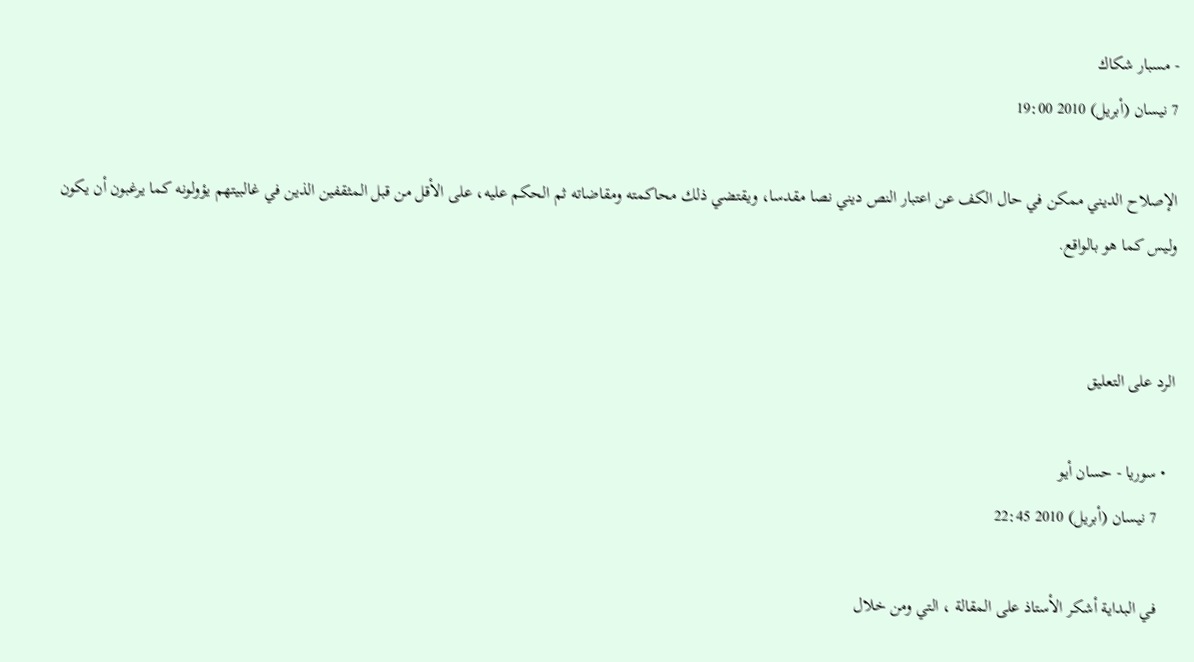- مسبار شكاك
7 نيسان (أبريل) 2010 19:00

الإصلاح الديني ممكن في حال الكف عن اعتبار النص ديني نصا مقدسا، ويقتضي ذلك محاكمته ومقاضاته ثم الحكم عليه، على الأقل من قبل المثقفين الذين في غالبيتهم يؤولونه كما يرغبون أن يكون وليس كما هو بالواقع.


الرد على التعليق

  • سوريا - حسان أيو
    7 نيسان (أبريل) 2010 22:45

    في البداية أشكر الأستاذ على المقالة ، التي ومن خلال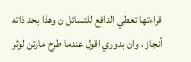قراءتها تعطي الدافع للتسائل ن وهذا بحد ذاته أنجاز ، وان بدوري اقول عندما طرح مارتن لوثر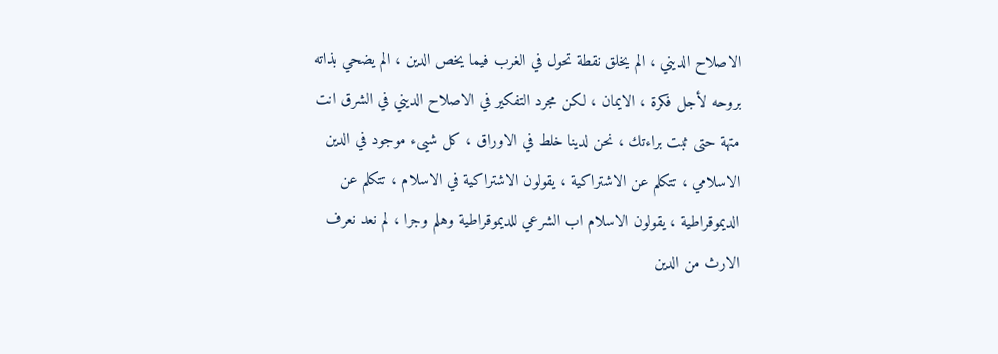الاصلاح الديني ، الم يخلق نقطة تحول في الغرب فيما يخص الدين ، الم يضحي بذاته بروحه لأجل فكرة ، الايمان ، لكن مجرد التفكير في الاصلاح الديني في الشرق انت متهة حتى ثبت براءتك ، نحن لدينا خلط في الاوراق ، كل شيىء موجود في الدين الاسلامي ، تتكلم عن الاشتراكية ، يقولون الاشتراكية في الاسلام ، تتكلم عن الديموقراطية ، يقولون الاسلام اب الشرعي للديموقراطية وهلم وجرا ، لم نعد نعرف الارث من الدين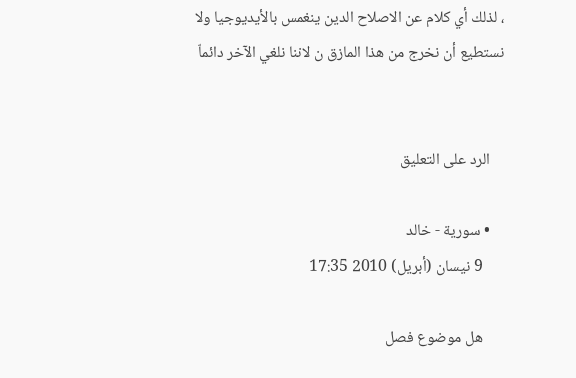، لذلك أي كلام عن الاصلاح الدين ينغمس بالأيديوجيا ولا نستطيع أن نخرج من هذا المازق ن لاننا نلغي الآخر دائماّ


    الرد على التعليق

    • سورية - خالد
      9 نيسان (أبريل) 2010 17:35

      هل موضوع فصل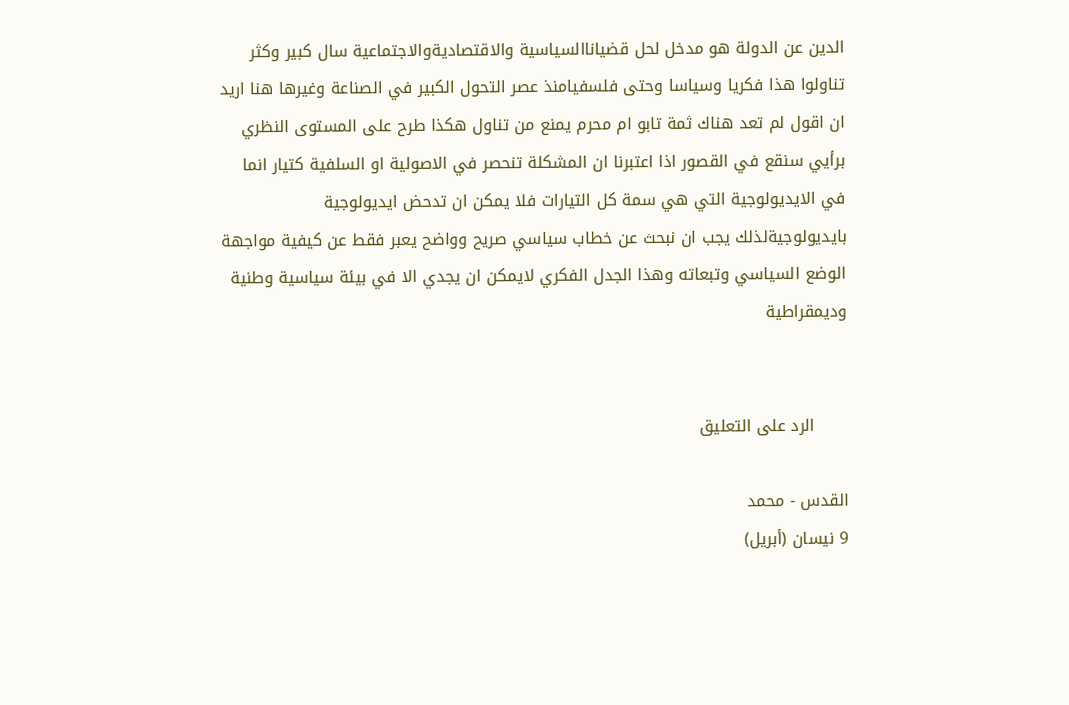الدين عن الدولة هو مدخل لحل قضياناالسياسية والاقتصاديةوالاجتماعية سال كبير وكثر تناولوا هذا فكريا وسياسا وحتى فلسفيامنذ عصر التحول الكبير في الصناعة وغيرها هنا اريد ان اقول لم تعد هناك ثمة تابو ام محرم يمنع من تناول هكذا طرح على المستوى النظري برأيي سنقع في القصور اذا اعتبرنا ان المشكلة تنحصر في الاصولية او السلفية كتيار انما في الايديولوجية التي هي سمة كل التيارات فلا يمكن ان تدحض ايديولوجية بايديولوجيةلذلك يجب ان نبحث عن خطاب سياسي صريح وواضح يعبر فقط عن كيفية مواجهة الوضع السياسي وتبعاته وهذا الجدل الفكري لايمكن ان يجدي الا في بيئة سياسية وطنية وديمقراطية


      الرد على التعليق

القدس - محمد
9 نيسان (أبريل)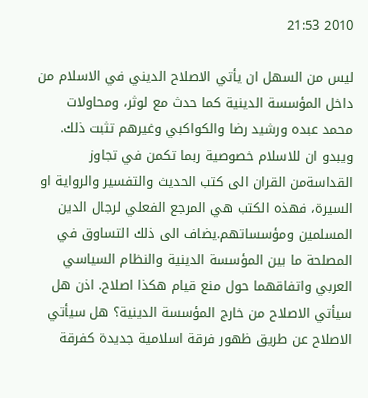2010 21:53

ليس من السهل ان يأتي الاصلاح الديني في الاسلام من داخل المؤسسة الدينية كما حدث مع لوثر، ومحاولات محمد عبده ورشيد رضا والكواكبي وغيرهم تثبت ذلك. ويبدو ان للاسلام خصوصية ربما تكمن في تجاوز القداسةمن القران الى كتب الحديث والتفسير والرواية او السيرة، فهذه الكتب هي المرجع الفعلي لرجال الدين المسلمين ومؤسساتهم.يضاف الى ذلك التساوق في المصلحة ما بين المؤسسة الدينية والنظام السياسي العربي واتفاقهما حول منع قيام هكذا اصلاح. اذن هل سيأتي الاصلاح من خارج المؤسسة الدينية؟ هل سيأتي الاصلاح عن طريق ظهور فرقة اسلامية جديدة كفرقة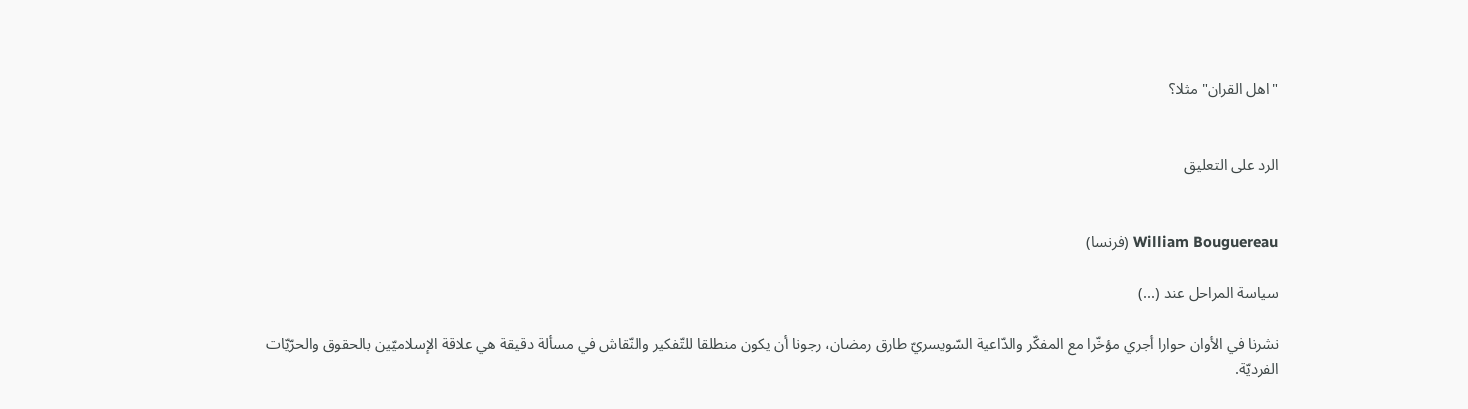"اهل القران" مثلا؟


الرد على التعليق


William Bouguereau (فرنسا)

سياسة المراحل عند (...)

نشرنا في الأوان حوارا أجري مؤخّرا مع المفكّر والدّاعية السّويسريّ طارق رمضان، رجونا أن يكون منطلقا للتّفكير والنّقاش في مسألة دقيقة هي علاقة الإسلاميّين بالحقوق والحرّيّات الفرديّة.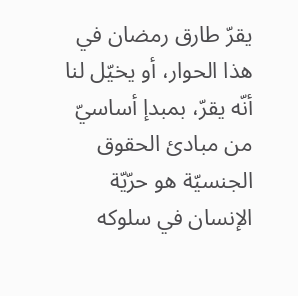يقرّ طارق رمضان في هذا الحوار، أو يخيّل لنا أنّه يقرّ، بمبدإ أساسيّ من مبادئ الحقوق الجنسيّة هو حرّيّة الإنسان في سلوكه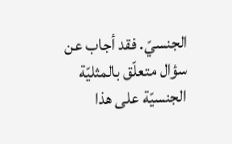الجنسيّ. فقد أجاب عن سؤال متعلّق بالمثليّة الجنسيّة على هذا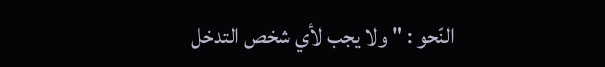النّحو : " ولا يجب لأي شخص التدخل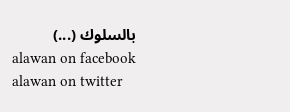بالسلوك (...)
alawan on facebook
alawan on twitter